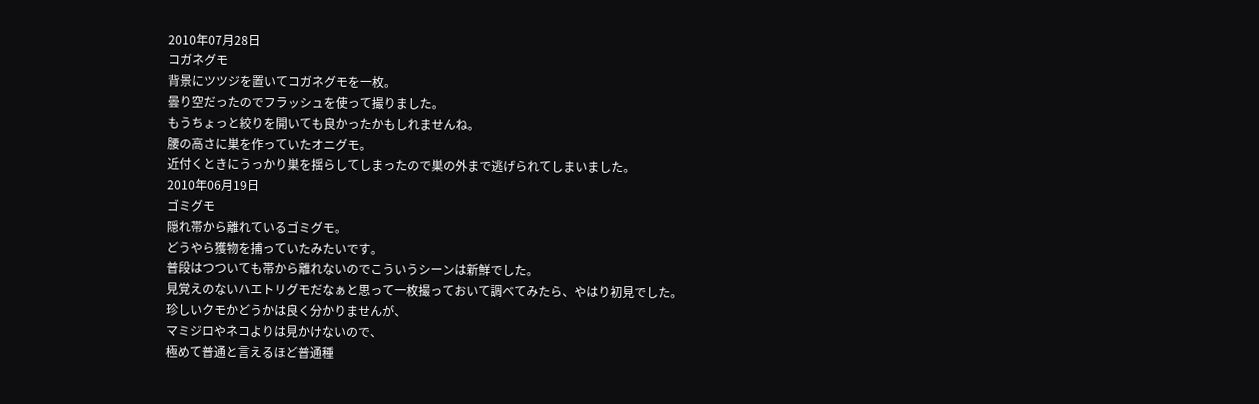2010年07月28日
コガネグモ
背景にツツジを置いてコガネグモを一枚。
曇り空だったのでフラッシュを使って撮りました。
もうちょっと絞りを開いても良かったかもしれませんね。
腰の高さに巣を作っていたオニグモ。
近付くときにうっかり巣を揺らしてしまったので巣の外まで逃げられてしまいました。
2010年06月19日
ゴミグモ
隠れ帯から離れているゴミグモ。
どうやら獲物を捕っていたみたいです。
普段はつついても帯から離れないのでこういうシーンは新鮮でした。
見覚えのないハエトリグモだなぁと思って一枚撮っておいて調べてみたら、やはり初見でした。
珍しいクモかどうかは良く分かりませんが、
マミジロやネコよりは見かけないので、
極めて普通と言えるほど普通種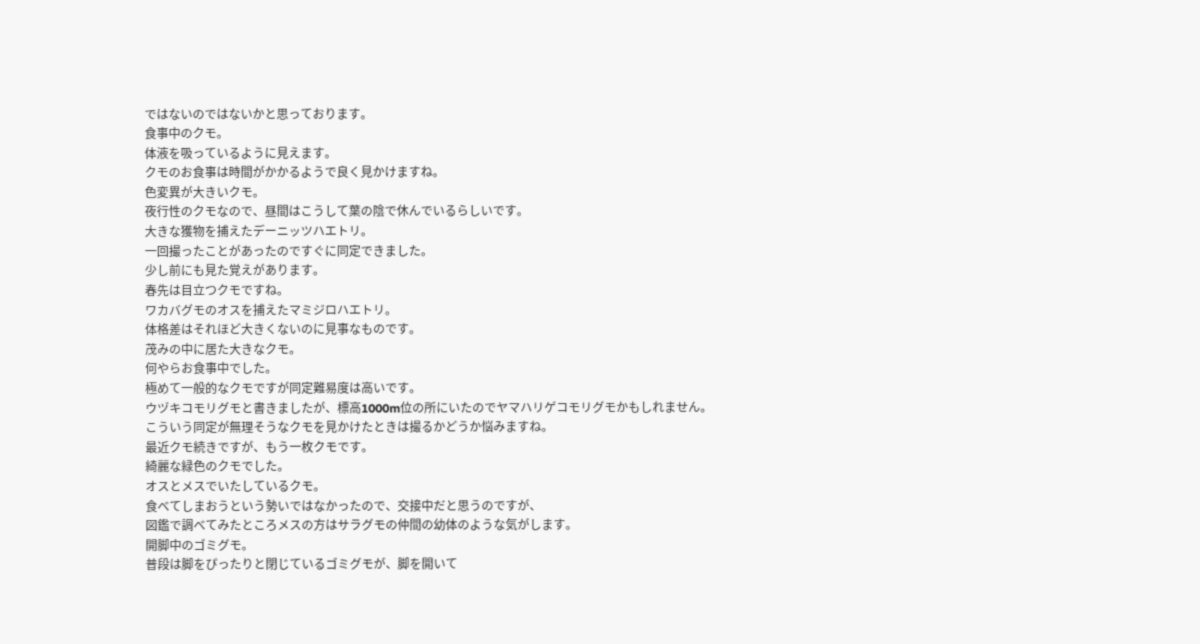ではないのではないかと思っております。
食事中のクモ。
体液を吸っているように見えます。
クモのお食事は時間がかかるようで良く見かけますね。
色変異が大きいクモ。
夜行性のクモなので、昼間はこうして葉の陰で休んでいるらしいです。
大きな獲物を捕えたデーニッツハエトリ。
一回撮ったことがあったのですぐに同定できました。
少し前にも見た覚えがあります。
春先は目立つクモですね。
ワカバグモのオスを捕えたマミジロハエトリ。
体格差はそれほど大きくないのに見事なものです。
茂みの中に居た大きなクモ。
何やらお食事中でした。
極めて一般的なクモですが同定難易度は高いです。
ウヅキコモリグモと書きましたが、標高1000m位の所にいたのでヤマハリゲコモリグモかもしれません。
こういう同定が無理そうなクモを見かけたときは撮るかどうか悩みますね。
最近クモ続きですが、もう一枚クモです。
綺麗な緑色のクモでした。
オスとメスでいたしているクモ。
食べてしまおうという勢いではなかったので、交接中だと思うのですが、
図鑑で調べてみたところメスの方はサラグモの仲間の幼体のような気がします。
開脚中のゴミグモ。
普段は脚をぴったりと閉じているゴミグモが、脚を開いて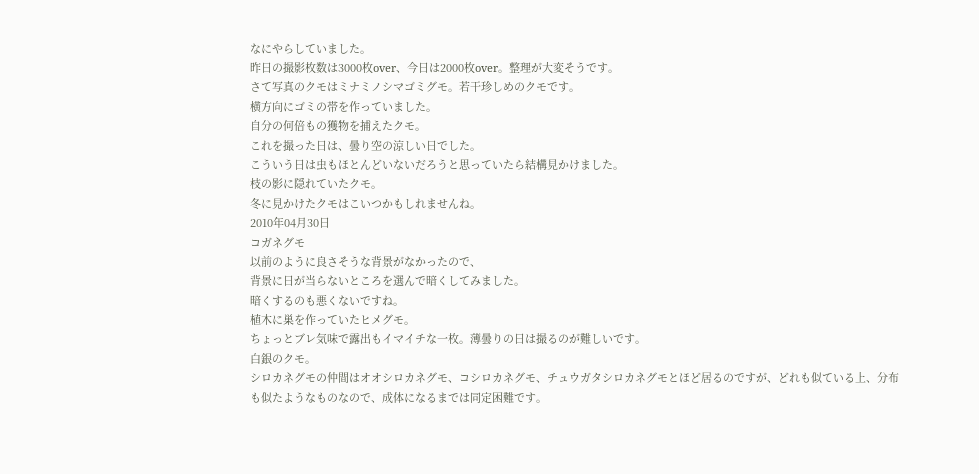なにやらしていました。
昨日の撮影枚数は3000枚over、今日は2000枚over。整理が大変そうです。
さて写真のクモはミナミノシマゴミグモ。若干珍しめのクモです。
横方向にゴミの帯を作っていました。
自分の何倍もの獲物を捕えたクモ。
これを撮った日は、曇り空の涼しい日でした。
こういう日は虫もほとんどいないだろうと思っていたら結構見かけました。
枝の影に隠れていたクモ。
冬に見かけたクモはこいつかもしれませんね。
2010年04月30日
コガネグモ
以前のように良さそうな背景がなかったので、
背景に日が当らないところを選んで暗くしてみました。
暗くするのも悪くないですね。
植木に巣を作っていたヒメグモ。
ちょっとブレ気味で露出もイマイチな一枚。薄曇りの日は撮るのが難しいです。
白銀のクモ。
シロカネグモの仲間はオオシロカネグモ、コシロカネグモ、チュウガタシロカネグモとほど居るのですが、どれも似ている上、分布も似たようなものなので、成体になるまでは同定困難です。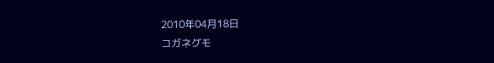2010年04月18日
コガネグモ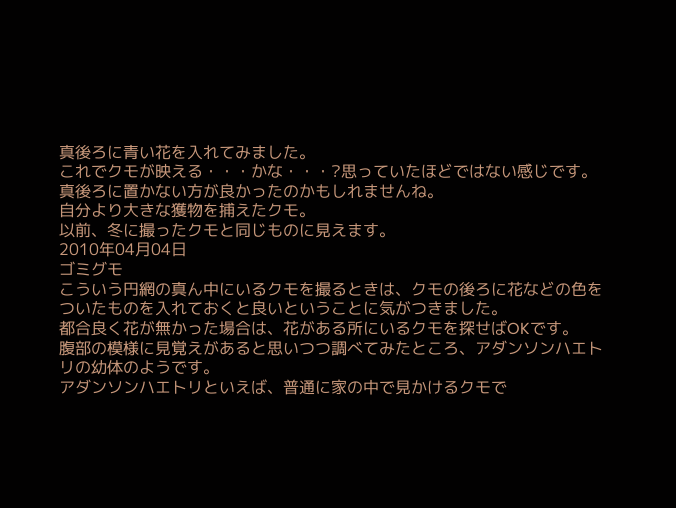真後ろに青い花を入れてみました。
これでクモが映える・・・かな・・・?思っていたほどではない感じです。
真後ろに置かない方が良かったのかもしれませんね。
自分より大きな獲物を捕えたクモ。
以前、冬に撮ったクモと同じものに見えます。
2010年04月04日
ゴミグモ
こういう円網の真ん中にいるクモを撮るときは、クモの後ろに花などの色をついたものを入れておくと良いということに気がつきました。
都合良く花が無かった場合は、花がある所にいるクモを探せばOKです。
腹部の模様に見覚えがあると思いつつ調べてみたところ、アダンソンハエトリの幼体のようです。
アダンソンハエトリといえば、普通に家の中で見かけるクモで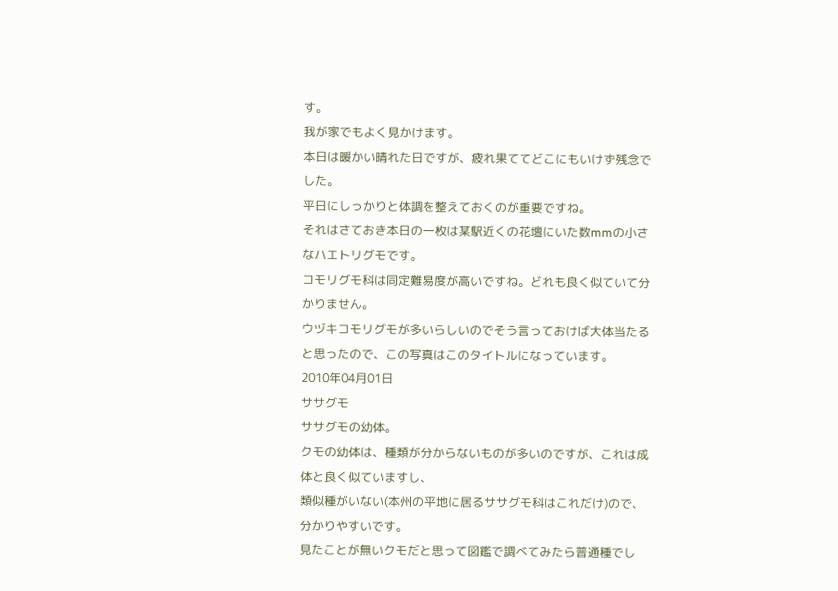す。
我が家でもよく見かけます。
本日は暖かい晴れた日ですが、疲れ果ててどこにもいけず残念でした。
平日にしっかりと体調を整えておくのが重要ですね。
それはさておき本日の一枚は某駅近くの花壇にいた数mmの小さなハエトリグモです。
コモリグモ科は同定難易度が高いですね。どれも良く似ていて分かりません。
ウヅキコモリグモが多いらしいのでそう言っておけば大体当たると思ったので、この写真はこのタイトルになっています。
2010年04月01日
ササグモ
ササグモの幼体。
クモの幼体は、種類が分からないものが多いのですが、これは成体と良く似ていますし、
類似種がいない(本州の平地に居るササグモ科はこれだけ)ので、分かりやすいです。
見たことが無いクモだと思って図鑑で調べてみたら普通種でし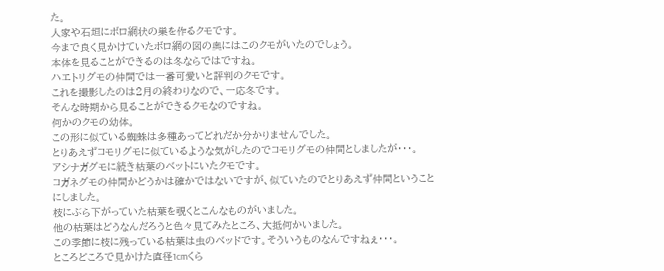た。
人家や石垣にボロ網状の巣を作るクモです。
今まで良く見かけていたボロ網の図の奥にはこのクモがいたのでしょう。
本体を見ることができるのは冬ならではですね。
ハエトリグモの仲間では一番可愛いと評判のクモです。
これを撮影したのは2月の終わりなので、一応冬です。
そんな時期から見ることができるクモなのですね。
何かのクモの幼体。
この形に似ている蜘蛛は多種あってどれだか分かりませんでした。
とりあえずコモリグモに似ているような気がしたのでコモリグモの仲間としましたが・・・。
アシナガグモに続き枯葉のベットにいたクモです。
コガネグモの仲間かどうかは確かではないですが、似ていたのでとりあえず仲間ということにしました。
枝にぶら下がっていた枯葉を覗くとこんなものがいました。
他の枯葉はどうなんだろうと色々見てみたところ、大抵何かいました。
この季節に枝に残っている枯葉は虫のベッドです。そういうものなんですねぇ・・・。
ところどころで見かけた直径1cmくら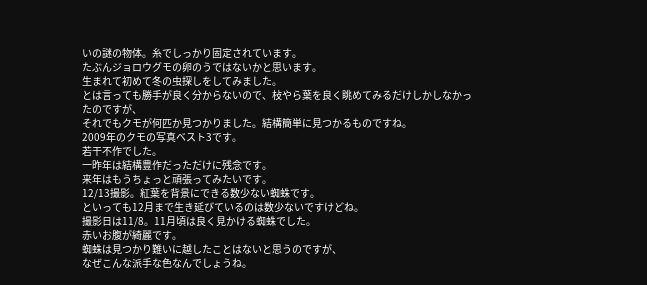いの謎の物体。糸でしっかり固定されています。
たぶんジョロウグモの卵のうではないかと思います。
生まれて初めて冬の虫探しをしてみました。
とは言っても勝手が良く分からないので、枝やら葉を良く眺めてみるだけしかしなかったのですが、
それでもクモが何匹か見つかりました。結構簡単に見つかるものですね。
2009年のクモの写真ベスト3です。
若干不作でした。
一昨年は結構豊作だっただけに残念です。
来年はもうちょっと頑張ってみたいです。
12/13撮影。紅葉を背景にできる数少ない蜘蛛です。
といっても12月まで生き延びているのは数少ないですけどね。
撮影日は11/8。11月頃は良く見かける蜘蛛でした。
赤いお腹が綺麗です。
蜘蛛は見つかり難いに越したことはないと思うのですが、
なぜこんな派手な色なんでしょうね。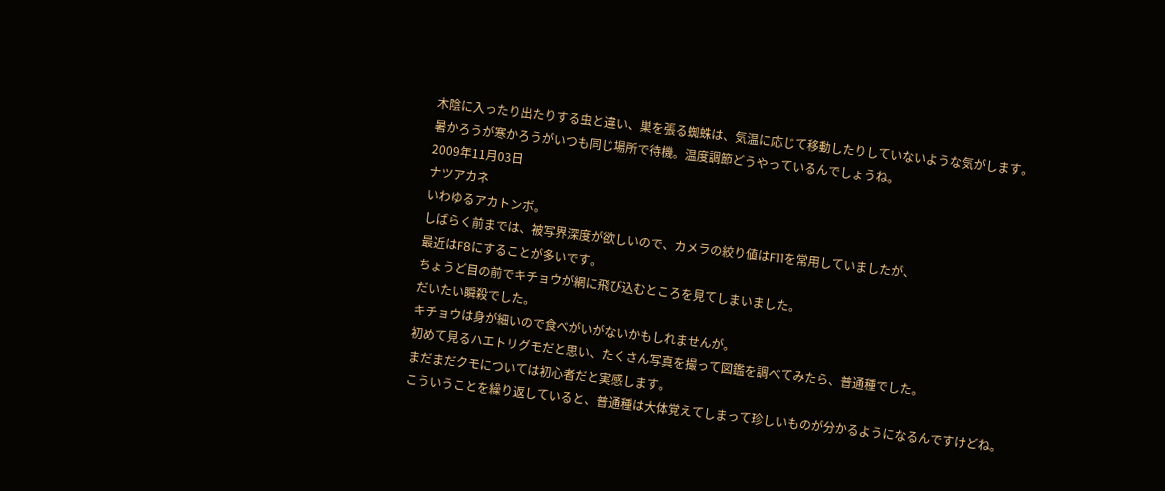木陰に入ったり出たりする虫と違い、巣を張る蜘蛛は、気温に応じて移動したりしていないような気がします。
暑かろうが寒かろうがいつも同じ場所で待機。温度調節どうやっているんでしょうね。
2009年11月03日
ナツアカネ
いわゆるアカトンボ。
しばらく前までは、被写界深度が欲しいので、カメラの絞り値はF11を常用していましたが、
最近はF8にすることが多いです。
ちょうど目の前でキチョウが網に飛び込むところを見てしまいました。
だいたい瞬殺でした。
キチョウは身が細いので食べがいがないかもしれませんが。
初めて見るハエトリグモだと思い、たくさん写真を撮って図鑑を調べてみたら、普通種でした。
まだまだクモについては初心者だと実感します。
こういうことを繰り返していると、普通種は大体覚えてしまって珍しいものが分かるようになるんですけどね。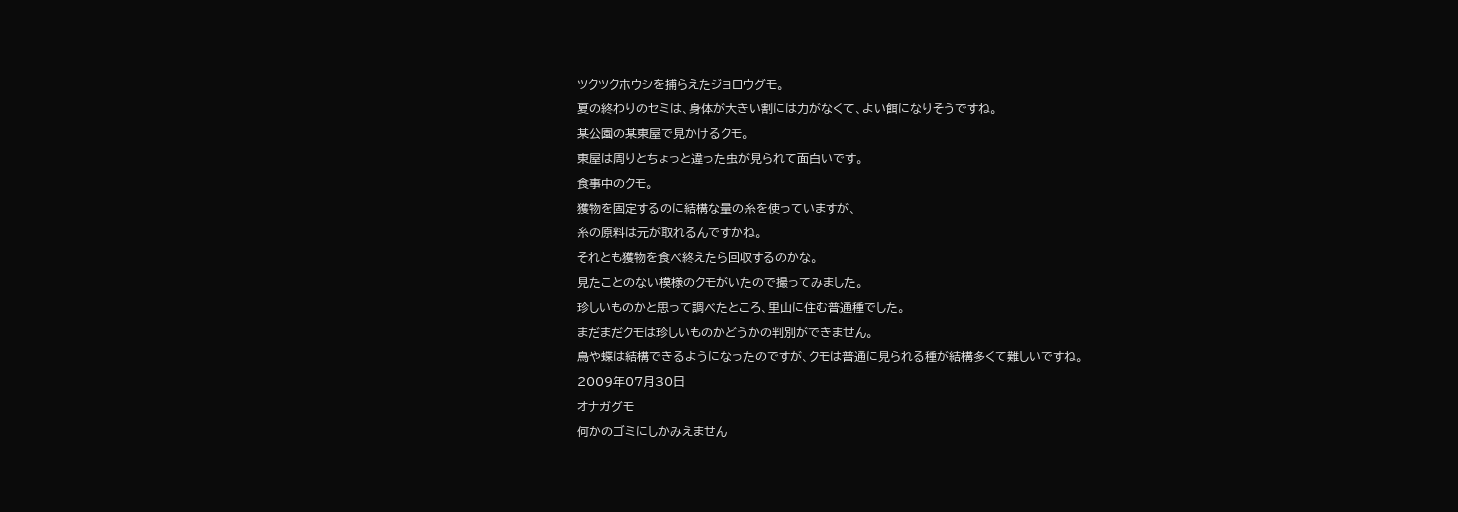ツクツクホウシを捕らえたジョロウグモ。
夏の終わりのセミは、身体が大きい割には力がなくて、よい餌になりそうですね。
某公園の某東屋で見かけるクモ。
東屋は周りとちょっと違った虫が見られて面白いです。
食事中のクモ。
獲物を固定するのに結構な量の糸を使っていますが、
糸の原料は元が取れるんですかね。
それとも獲物を食べ終えたら回収するのかな。
見たことのない模様のクモがいたので撮ってみました。
珍しいものかと思って調べたところ、里山に住む普通種でした。
まだまだクモは珍しいものかどうかの判別ができません。
鳥や蝶は結構できるようになったのですが、クモは普通に見られる種が結構多くて難しいですね。
2009年07月30日
オナガグモ
何かのゴミにしかみえません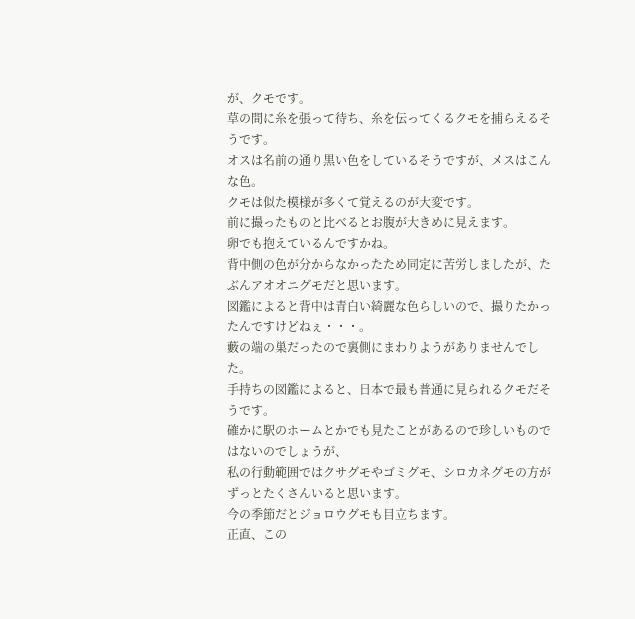が、クモです。
草の間に糸を張って待ち、糸を伝ってくるクモを捕らえるそうです。
オスは名前の通り黒い色をしているそうですが、メスはこんな色。
クモは似た模様が多くて覚えるのが大変です。
前に撮ったものと比べるとお腹が大きめに見えます。
卵でも抱えているんですかね。
背中側の色が分からなかったため同定に苦労しましたが、たぶんアオオニグモだと思います。
図鑑によると背中は青白い綺麗な色らしいので、撮りたかったんですけどねぇ・・・。
藪の端の巣だったので裏側にまわりようがありませんでした。
手持ちの図鑑によると、日本で最も普通に見られるクモだそうです。
確かに駅のホームとかでも見たことがあるので珍しいものではないのでしょうが、
私の行動範囲ではクサグモやゴミグモ、シロカネグモの方がずっとたくさんいると思います。
今の季節だとジョロウグモも目立ちます。
正直、この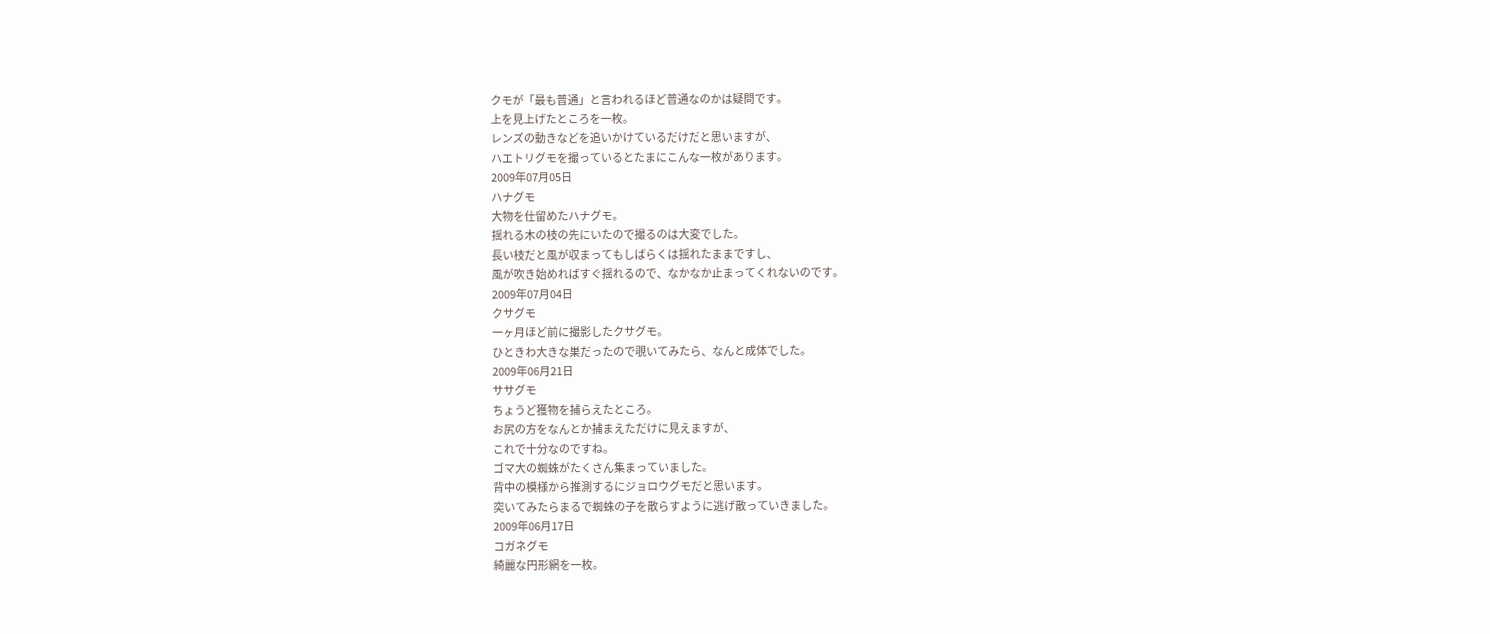クモが「最も普通」と言われるほど普通なのかは疑問です。
上を見上げたところを一枚。
レンズの動きなどを追いかけているだけだと思いますが、
ハエトリグモを撮っているとたまにこんな一枚があります。
2009年07月05日
ハナグモ
大物を仕留めたハナグモ。
揺れる木の枝の先にいたので撮るのは大変でした。
長い枝だと風が収まってもしばらくは揺れたままですし、
風が吹き始めればすぐ揺れるので、なかなか止まってくれないのです。
2009年07月04日
クサグモ
一ヶ月ほど前に撮影したクサグモ。
ひときわ大きな巣だったので覗いてみたら、なんと成体でした。
2009年06月21日
ササグモ
ちょうど獲物を捕らえたところ。
お尻の方をなんとか捕まえただけに見えますが、
これで十分なのですね。
ゴマ大の蜘蛛がたくさん集まっていました。
背中の模様から推測するにジョロウグモだと思います。
突いてみたらまるで蜘蛛の子を散らすように逃げ散っていきました。
2009年06月17日
コガネグモ
綺麗な円形網を一枚。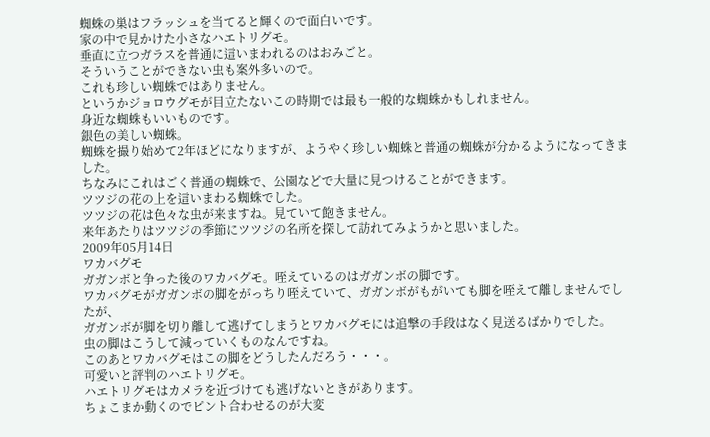蜘蛛の巣はフラッシュを当てると輝くので面白いです。
家の中で見かけた小さなハエトリグモ。
垂直に立つガラスを普通に這いまわれるのはおみごと。
そういうことができない虫も案外多いので。
これも珍しい蜘蛛ではありません。
というかジョロウグモが目立たないこの時期では最も一般的な蜘蛛かもしれません。
身近な蜘蛛もいいものです。
銀色の美しい蜘蛛。
蜘蛛を撮り始めて2年ほどになりますが、ようやく珍しい蜘蛛と普通の蜘蛛が分かるようになってきました。
ちなみにこれはごく普通の蜘蛛で、公園などで大量に見つけることができます。
ツツジの花の上を這いまわる蜘蛛でした。
ツツジの花は色々な虫が来ますね。見ていて飽きません。
来年あたりはツツジの季節にツツジの名所を探して訪れてみようかと思いました。
2009年05月14日
ワカバグモ
ガガンボと争った後のワカバグモ。咥えているのはガガンボの脚です。
ワカバグモがガガンボの脚をがっちり咥えていて、ガガンボがもがいても脚を咥えて離しませんでしたが、
ガガンボが脚を切り離して逃げてしまうとワカバグモには追撃の手段はなく見送るばかりでした。
虫の脚はこうして減っていくものなんですね。
このあとワカバグモはこの脚をどうしたんだろう・・・。
可愛いと評判のハエトリグモ。
ハエトリグモはカメラを近づけても逃げないときがあります。
ちょこまか動くのでピント合わせるのが大変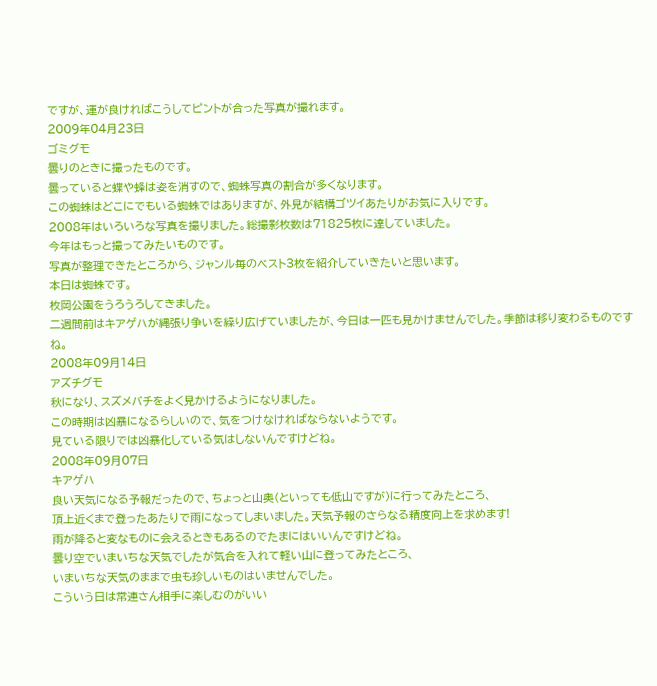ですが、運が良ければこうしてピントが合った写真が撮れます。
2009年04月23日
ゴミグモ
曇りのときに撮ったものです。
曇っていると蝶や蜂は姿を消すので、蜘蛛写真の割合が多くなります。
この蜘蛛はどこにでもいる蜘蛛ではありますが、外見が結構ゴツイあたりがお気に入りです。
2008年はいろいろな写真を撮りました。総撮影枚数は71825枚に達していました。
今年はもっと撮ってみたいものです。
写真が整理できたところから、ジャンル毎のベスト3枚を紹介していきたいと思います。
本日は蜘蛛です。
枚岡公園をうろうろしてきました。
二週間前はキアゲハが縄張り争いを繰り広げていましたが、今日は一匹も見かけませんでした。季節は移り変わるものですね。
2008年09月14日
アズチグモ
秋になり、スズメバチをよく見かけるようになりました。
この時期は凶暴になるらしいので、気をつけなければならないようです。
見ている限りでは凶暴化している気はしないんですけどね。
2008年09月07日
キアゲハ
良い天気になる予報だったので、ちょっと山奥(といっても低山ですが)に行ってみたところ、
頂上近くまで登ったあたりで雨になってしまいました。天気予報のさらなる精度向上を求めます!
雨が降ると変なものに会えるときもあるのでたまにはいいんですけどね。
曇り空でいまいちな天気でしたが気合を入れて軽い山に登ってみたところ、
いまいちな天気のままで虫も珍しいものはいませんでした。
こういう日は常連さん相手に楽しむのがいい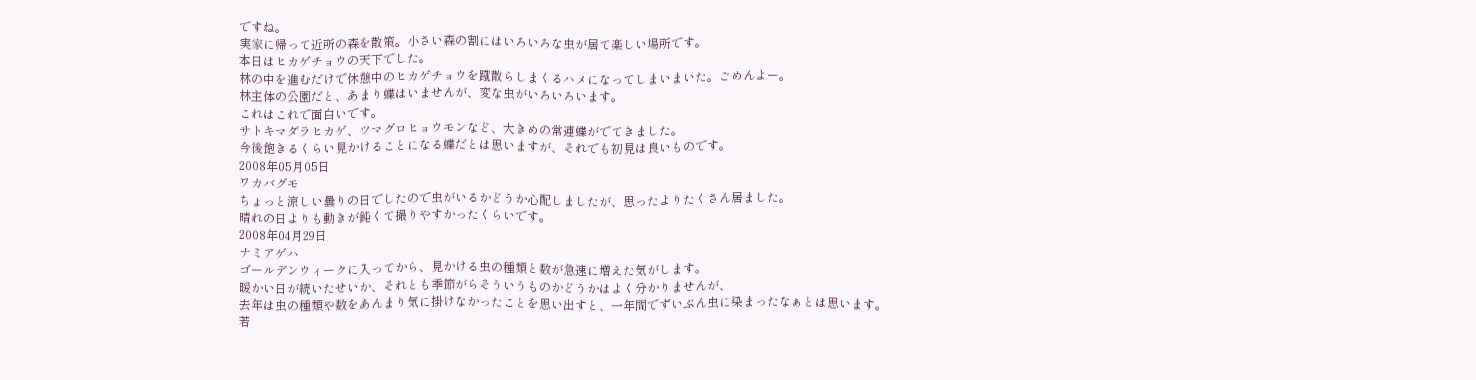ですね。
実家に帰って近所の森を散策。小さい森の割にはいろいろな虫が居て楽しい場所です。
本日はヒカゲチョウの天下でした。
林の中を進むだけで休憩中のヒカゲチョウを蹴散らしまくるハメになってしまいまいた。ごめんよー。
林主体の公園だと、あまり蝶はいませんが、変な虫がいろいろいます。
これはこれで面白いです。
サトキマダラヒカゲ、ツマグロヒョウモンなど、大きめの常連蝶がでてきました。
今後飽きるくらい見かけることになる蝶だとは思いますが、それでも初見は良いものです。
2008年05月05日
ワカバグモ
ちょっと涼しい曇りの日でしたので虫がいるかどうか心配しましたが、思ったよりたくさん居ました。
晴れの日よりも動きが鈍くて撮りやすかったくらいです。
2008年04月29日
ナミアゲハ
ゴールデンウィークに入ってから、見かける虫の種類と数が急速に増えた気がします。
暖かい日が続いたせいか、それとも季節がらそういうものかどうかはよく分かりませんが、
去年は虫の種類や数をあんまり気に掛けなかったことを思い出すと、一年間でずいぶん虫に染まったなぁとは思います。
若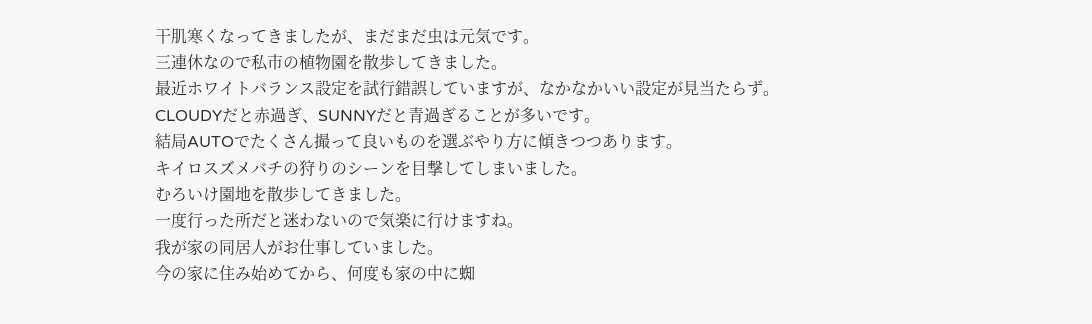干肌寒くなってきましたが、まだまだ虫は元気です。
三連休なので私市の植物園を散歩してきました。
最近ホワイトバランス設定を試行錯誤していますが、なかなかいい設定が見当たらず。
CLOUDYだと赤過ぎ、SUNNYだと青過ぎることが多いです。
結局AUTOでたくさん撮って良いものを選ぶやり方に傾きつつあります。
キイロスズメバチの狩りのシーンを目撃してしまいました。
むろいけ園地を散歩してきました。
一度行った所だと迷わないので気楽に行けますね。
我が家の同居人がお仕事していました。
今の家に住み始めてから、何度も家の中に蜘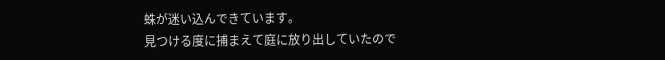蛛が迷い込んできています。
見つける度に捕まえて庭に放り出していたので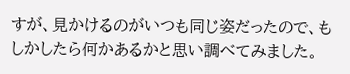すが、見かけるのがいつも同じ姿だったので、もしかしたら何かあるかと思い調べてみました。